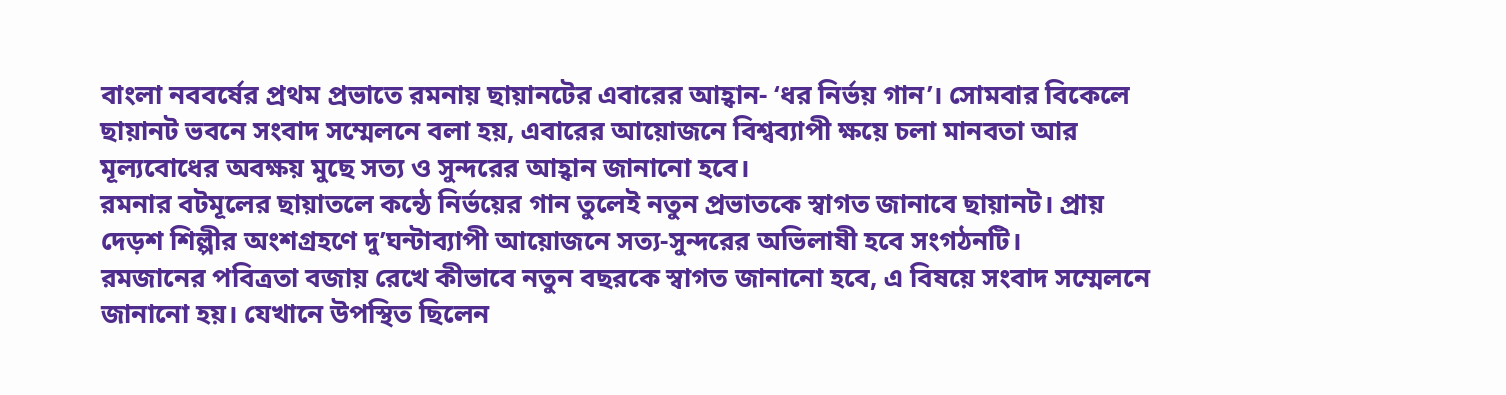বাংলা নববর্ষের প্রথম প্রভাতে রমনায় ছায়ানটের এবারের আহ্বান- ‘ধর নির্ভয় গান’। সোমবার বিকেলে ছায়ানট ভবনে সংবাদ সম্মেলনে বলা হয়, এবারের আয়োজনে বিশ্বব্যাপী ক্ষয়ে চলা মানবতা আর মূল্যবোধের অবক্ষয় মুছে সত্য ও সুন্দরের আহ্বান জানানো হবে।
রমনার বটমূলের ছায়াতলে কন্ঠে নির্ভয়ের গান তুলেই নতুন প্রভাতকে স্বাগত জানাবে ছায়ানট। প্রায় দেড়শ শিল্পীর অংশগ্রহণে দু’ঘন্টাব্যাপী আয়োজনে সত্য-সুন্দরের অভিলাষী হবে সংগঠনটি।
রমজানের পবিত্রতা বজায় রেখে কীভাবে নতুন বছরকে স্বাগত জানানো হবে, এ বিষয়ে সংবাদ সম্মেলনে জানানো হয়। যেখানে উপস্থিত ছিলেন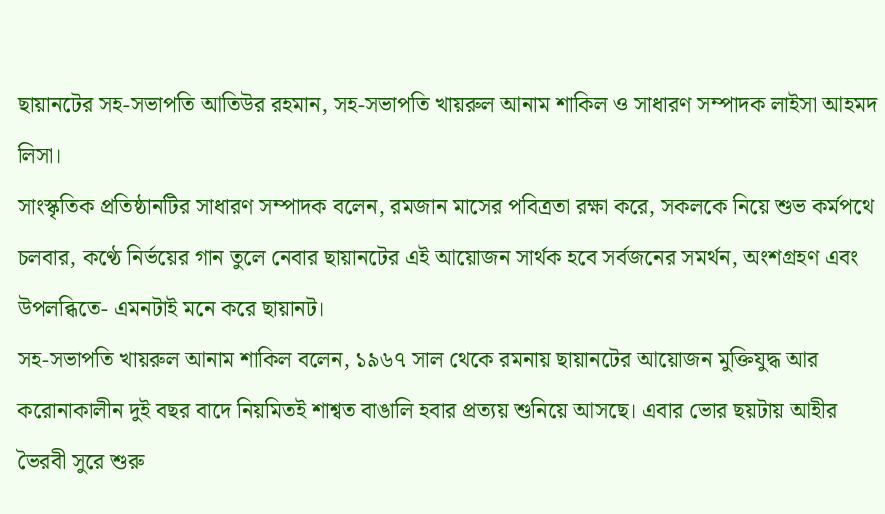ছায়ানটের সহ-সভাপতি আতিউর রহমান, সহ-সভাপতি খায়রুল আনাম শাকিল ও সাধারণ সম্পাদক লাইসা আহমদ লিসা।
সাংস্কৃতিক প্রতিষ্ঠানটির সাধারণ সম্পাদক বলেন, রমজান মাসের পবিত্রতা রক্ষা করে, সকলকে নিয়ে শুভ কর্মপথে চলবার, কণ্ঠে নির্ভয়ের গান তুলে নেবার ছায়ানটের এই আয়োজন সার্থক হবে সর্বজনের সমর্থন, অংশগ্রহণ এবং উপলব্ধিতে- এমনটাই মনে করে ছায়ানট।
সহ-সভাপতি খায়রুল আনাম শাকিল বলেন, ১৯৬৭ সাল থেকে রমনায় ছায়ানটের আয়োজন মুক্তিযুদ্ধ আর করোনাকালীন দুই বছর বাদে নিয়মিতই শাশ্বত বাঙালি হবার প্রত্যয় শুনিয়ে আসছে। এবার ভোর ছয়টায় আহীর ভৈরবী সুরে শুরু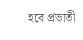হবে প্রভাতী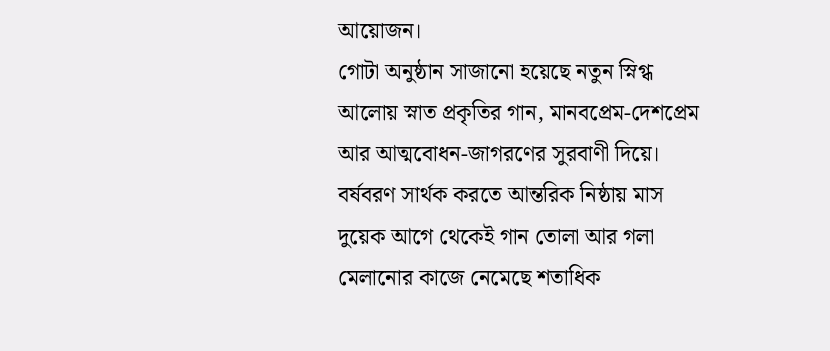আয়োজন।
গোটা অনুষ্ঠান সাজানো হয়েছে নতুন স্নিগ্ধ আলোয় স্নাত প্রকৃতির গান, মানবপ্রেম-দেশপ্রেম আর আত্মবোধন-জাগরণের সুরবাণী দিয়ে।
বর্ষবরণ সার্থক করতে আন্তরিক নিষ্ঠায় মাস দুয়েক আগে থেকেই গান তোলা আর গলা মেলানোর কাজে নেমেছে শতাধিক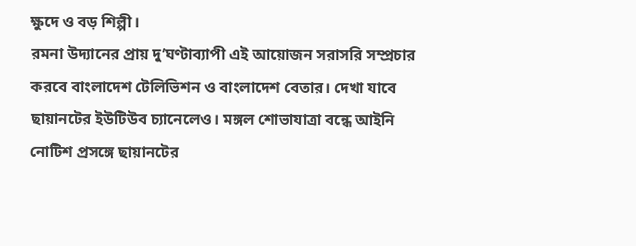ক্ষুদে ও বড় শিল্পী।
রমনা উদ্যানের প্রায় দু’ঘণ্টাব্যাপী এই আয়োজন সরাসরি সম্প্রচার করবে বাংলাদেশ টেলিভিশন ও বাংলাদেশ বেতার। দেখা যাবে ছায়ানটের ইউটিউব চ্যানেলেও। মঙ্গল শোভাযাত্রা বন্ধে আইনি নোটিশ প্রসঙ্গে ছায়ানটের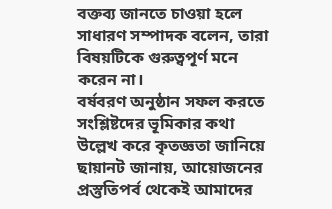বক্তব্য জানতে চাওয়া হলে সাধারণ সম্পাদক বলেন, তারা বিষয়টিকে গুরুত্বপূর্ণ মনে করেন না।
বর্ষবরণ অনুষ্ঠান সফল করতে সংশ্লিষ্টদের ভূমিকার কথা উল্লেখ করে কৃতজ্ঞতা জানিয়ে ছায়ানট জানায়, আয়োজনের প্রস্তুতিপর্ব থেকেই আমাদের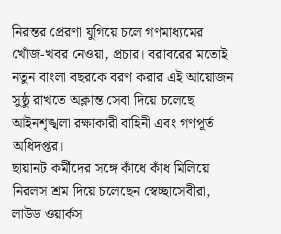নিরন্তর প্রেরণা যুগিয়ে চলে গণমাধ্যমের খোঁজ-খবর নেওয়া, প্রচার। বরাবরের মতোই নতুন বাংলা বছরকে বরণ করার এই আয়োজন সুষ্ঠু রাখতে অক্লান্ত সেবা দিয়ে চলেছে আইনশৃঙ্খলা রক্ষাকারী বাহিনী এবং গণপূর্ত অধিদপ্তর।
ছায়ানট কর্মীদের সঙ্গে কাঁধে কাঁধ মিলিয়ে নিরলস শ্রম দিয়ে চলেছেন স্বেচ্ছাসেবীরা, লাউড ওয়ার্কস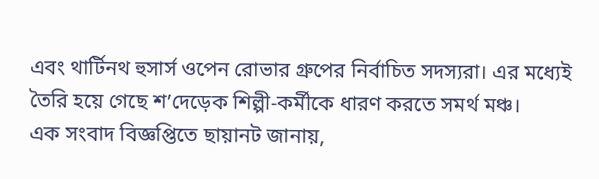এবং থার্টিনথ হুসার্স ওপেন রোভার গ্রুপের নির্বাচিত সদস্যরা। এর মধ্যেই তৈরি হয়ে গেছে শ’দেড়েক শিল্পী-কর্মীকে ধারণ করতে সমর্থ মঞ্চ।
এক সংবাদ বিজ্ঞপ্তিতে ছায়ানট জানায়,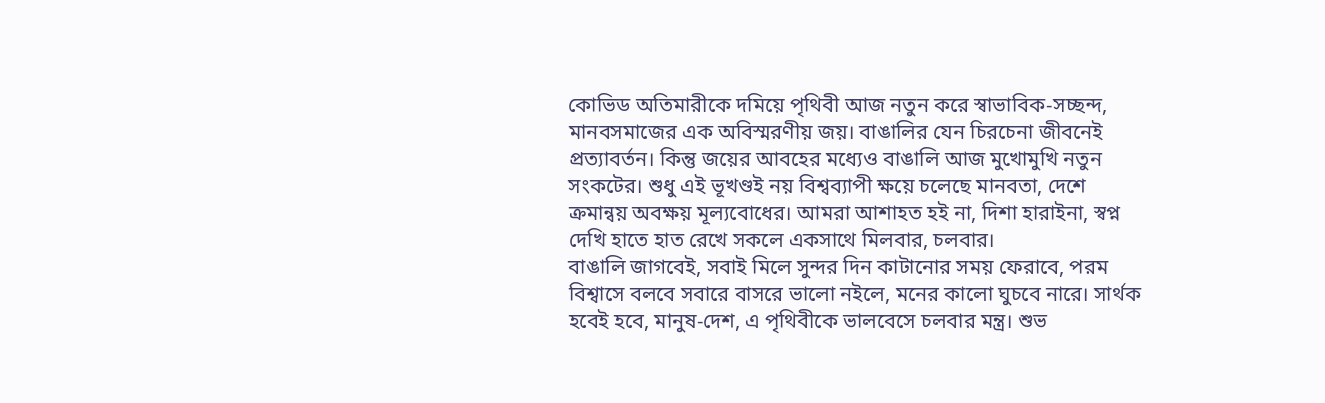কোভিড অতিমারীকে দমিয়ে পৃথিবী আজ নতুন করে স্বাভাবিক-সচ্ছন্দ, মানবসমাজের এক অবিস্মরণীয় জয়। বাঙালির যেন চিরচেনা জীবনেই প্রত্যাবর্তন। কিন্তু জয়ের আবহের মধ্যেও বাঙালি আজ মুখোমুখি নতুন সংকটের। শুধু এই ভূখণ্ডই নয় বিশ্বব্যাপী ক্ষয়ে চলেছে মানবতা, দেশে ক্রমান্বয় অবক্ষয় মূল্যবোধের। আমরা আশাহত হই না, দিশা হারাইনা, স্বপ্ন দেখি হাতে হাত রেখে সকলে একসাথে মিলবার, চলবার।
বাঙালি জাগবেই, সবাই মিলে সুন্দর দিন কাটানোর সময় ফেরাবে, পরম বিশ্বাসে বলবে সবারে বাসরে ভালো নইলে, মনের কালো ঘুচবে নারে। সার্থক হবেই হবে, মানুষ-দেশ, এ পৃথিবীকে ভালবেসে চলবার মন্ত্র। শুভ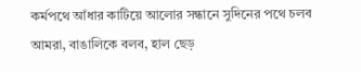কর্মপথে আঁধার কাটিয়ে আলোর সন্ধানে সুদিনের পথে চলব আমরা, বাঙালিকে বলব, হাল ছেড়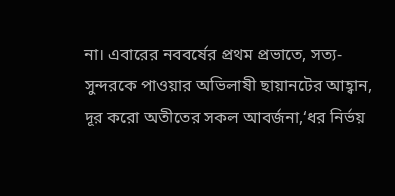না। এবারের নববর্ষের প্রথম প্রভাতে, সত্য-সুন্দরকে পাওয়ার অভিলাষী ছায়ানটের আহ্বান, দূর করো অতীতের সকল আবর্জনা,‘ধর নির্ভয়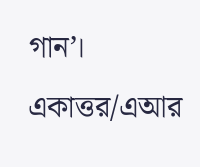গান’।
একাত্তর/এআর